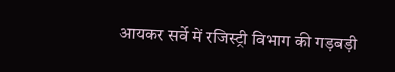आयकर सर्वे में रजिस्ट्री विभाग की गड़बड़ी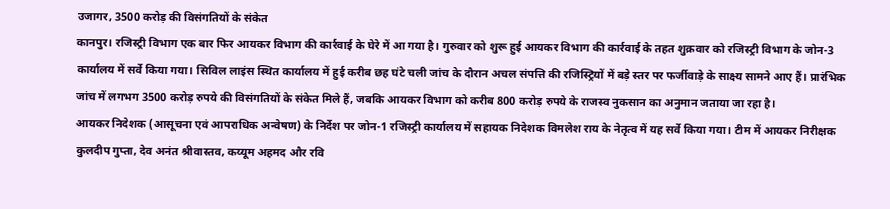उजागर, 3500 करोड़ की विसंगतियों के संकेत
कानपुर। रजिस्ट्री विभाग एक बार फिर आयकर विभाग की कार्रवाई के घेरे में आ गया है। गुरुवार को शुरू हुई आयकर विभाग की कार्रवाई के तहत शुक्रवार को रजिस्ट्री विभाग के जोन-3 कार्यालय में सर्वे किया गया। सिविल लाइंस स्थित कार्यालय में हुई करीब छह घंटे चली जांच के दौरान अचल संपत्ति की रजिस्ट्रियों में बड़े स्तर पर फर्जीवाड़े के साक्ष्य सामने आए हैं। प्रारंभिक जांच में लगभग 3500 करोड़ रुपये की विसंगतियों के संकेत मिले हैं, जबकि आयकर विभाग को करीब 800 करोड़ रुपये के राजस्व नुकसान का अनुमान जताया जा रहा है।
आयकर निदेशक (आसूचना एवं आपराधिक अन्वेषण) के निर्देश पर जोन-1 रजिस्ट्री कार्यालय में सहायक निदेशक विमलेश राय के नेतृत्व में यह सर्वे किया गया। टीम में आयकर निरीक्षक कुलदीप गुप्ता, देव अनंत श्रीवास्तव, कय्यूम अहमद और रवि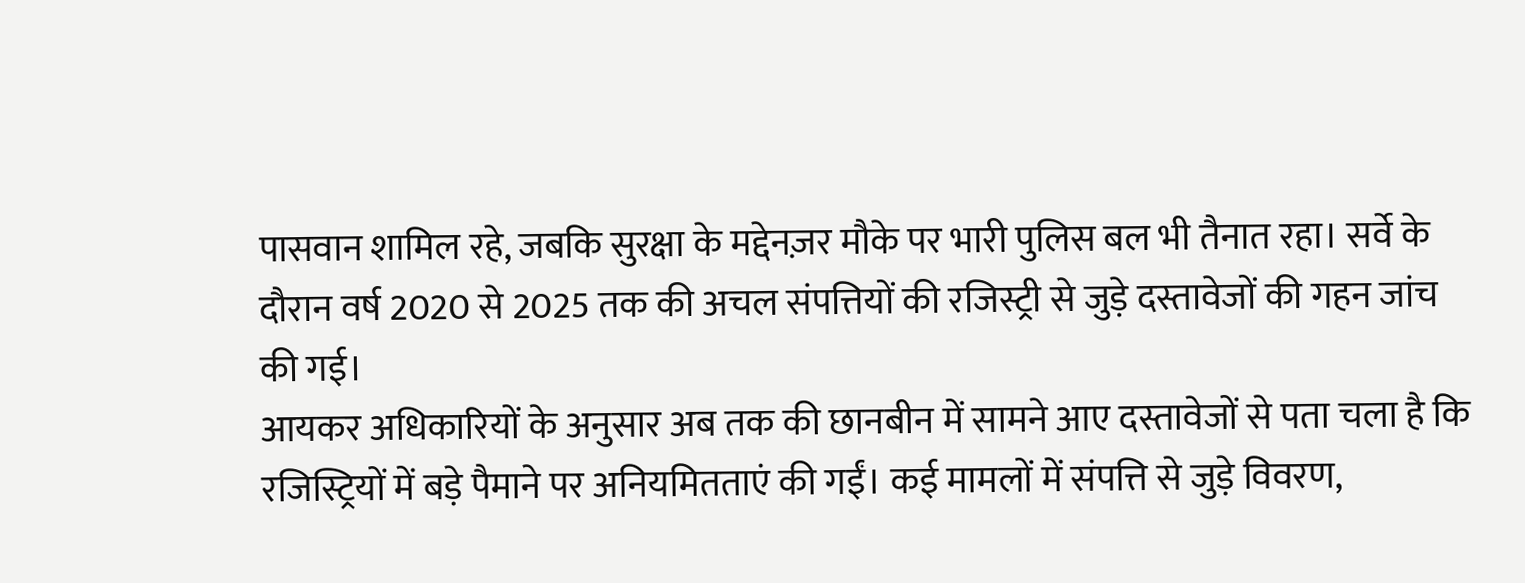पासवान शामिल रहे, जबकि सुरक्षा के मद्देनज़र मौके पर भारी पुलिस बल भी तैनात रहा। सर्वे के दौरान वर्ष 2020 से 2025 तक की अचल संपत्तियों की रजिस्ट्री से जुड़े दस्तावेजों की गहन जांच की गई।
आयकर अधिकारियों के अनुसार अब तक की छानबीन में सामने आए दस्तावेजों से पता चला है कि रजिस्ट्रियों में बड़े पैमाने पर अनियमितताएं की गईं। कई मामलों में संपत्ति से जुड़े विवरण,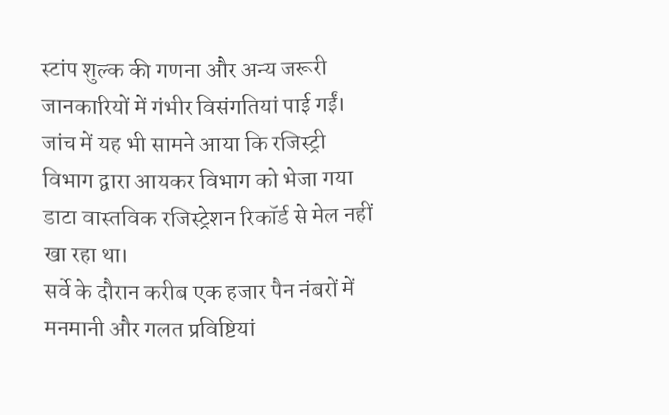स्टांप शुल्क की गणना और अन्य जरूरी जानकारियों में गंभीर विसंगतियां पाई गईं। जांच में यह भी सामने आया कि रजिस्ट्री विभाग द्वारा आयकर विभाग को भेजा गया डाटा वास्तविक रजिस्ट्रेशन रिकॉर्ड से मेल नहीं खा रहा था।
सर्वे के दौरान करीब एक हजार पैन नंबरों में मनमानी और गलत प्रविष्टियां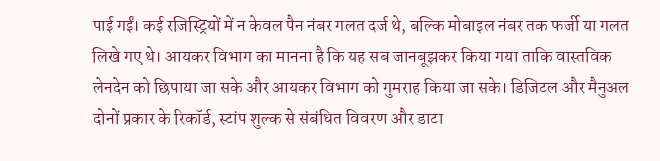पाई गईं। कई रजिस्ट्रियों में न केवल पैन नंबर गलत दर्ज थे, बल्कि मोबाइल नंबर तक फर्जी या गलत लिखे गए थे। आयकर विभाग का मानना है कि यह सब जानबूझकर किया गया ताकि वास्तविक लेनदेन को छिपाया जा सके और आयकर विभाग को गुमराह किया जा सके। डिजिटल और मैनुअल दोनों प्रकार के रिकॉर्ड, स्टांप शुल्क से संबंधित विवरण और डाटा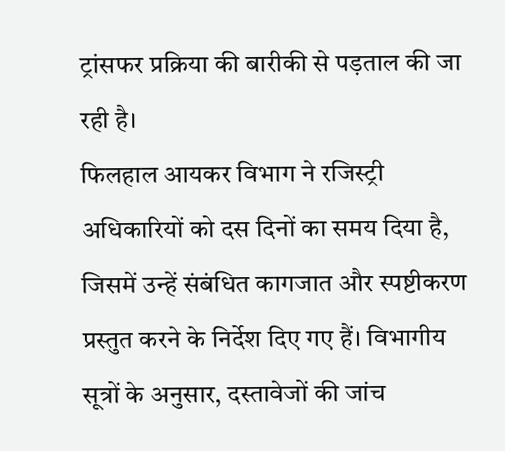ट्रांसफर प्रक्रिया की बारीकी से पड़ताल की जा रही है।
फिलहाल आयकर विभाग ने रजिस्ट्री अधिकारियों को दस दिनों का समय दिया है, जिसमें उन्हें संबंधित कागजात और स्पष्टीकरण प्रस्तुत करने के निर्देश दिए गए हैं। विभागीय सूत्रों के अनुसार, दस्तावेजों की जांच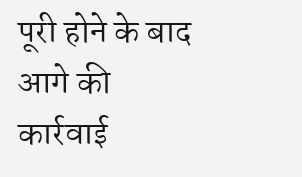पूरी होने के बाद आगे की कार्रवाई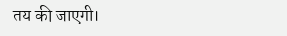तय की जाएगी।